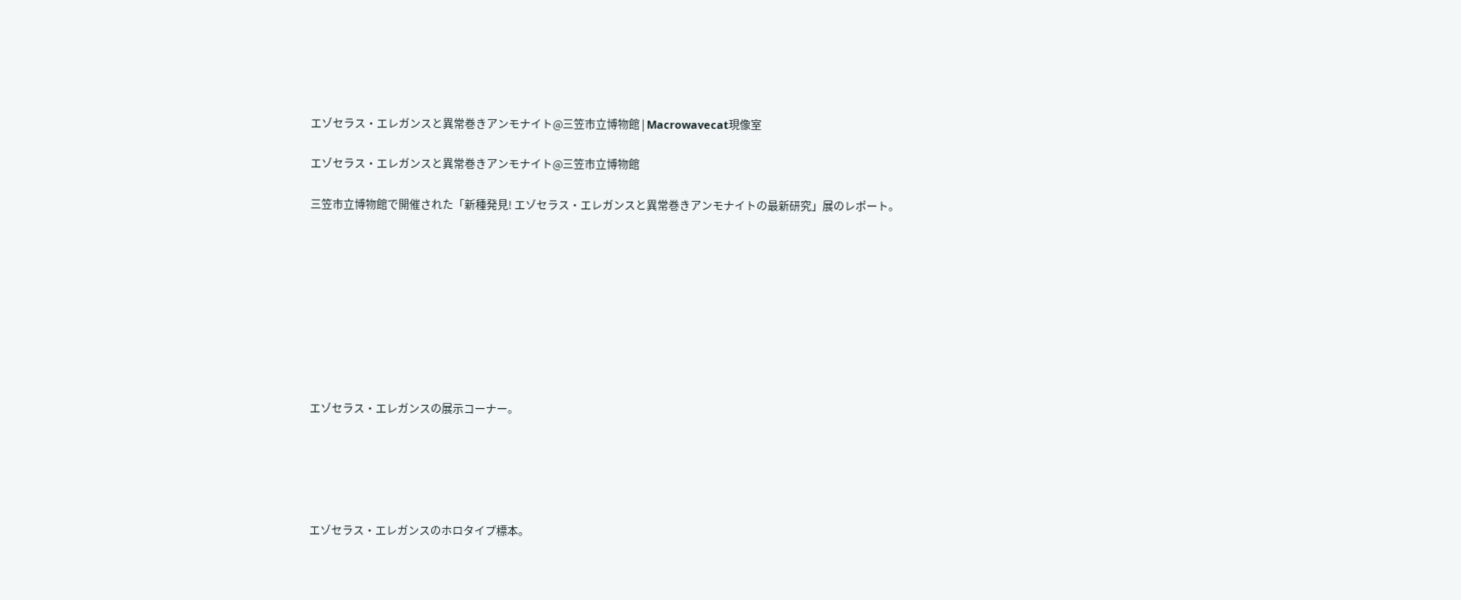エゾセラス・エレガンスと異常巻きアンモナイト@三笠市立博物館 | Macrowavecat現像室

エゾセラス・エレガンスと異常巻きアンモナイト@三笠市立博物館

三笠市立博物館で開催された「新種発見! エゾセラス・エレガンスと異常巻きアンモナイトの最新研究」展のレポート。









エゾセラス・エレガンスの展示コーナー。





エゾセラス・エレガンスのホロタイプ標本。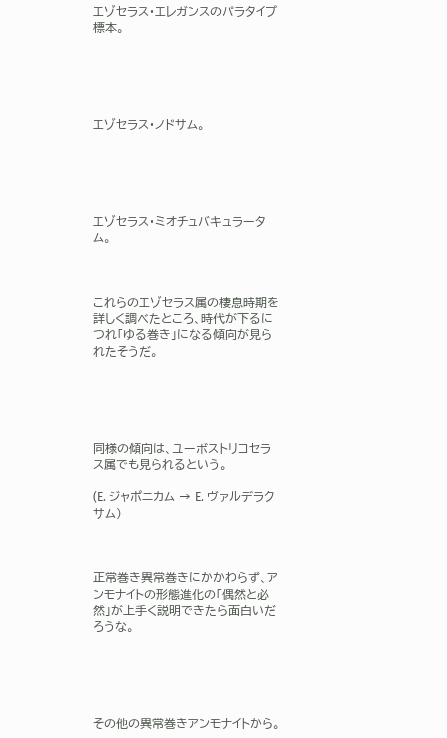エゾセラス・エレガンスのパラタイプ標本。





エゾセラス・ノドサム。





エゾセラス・ミオチュバキュラータム。



これらのエゾセラス属の棲息時期を詳しく調べたところ、時代が下るにつれ「ゆる巻き」になる傾向が見られたそうだ。





同様の傾向は、ユーボストリコセラス属でも見られるという。

(E. ジャポニカム → E. ヴァルデラクサム)



正常巻き異常巻きにかかわらず、アンモナイトの形態進化の「偶然と必然」が上手く説明できたら面白いだろうな。





その他の異常巻きアンモナイトから。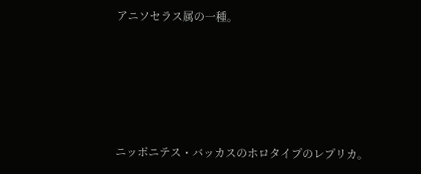アニソセラス属の一種。





ニッポニテス・バッカスのホロタイプのレプリカ。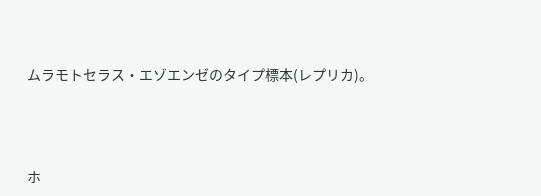ムラモトセラス・エゾエンゼのタイプ標本(レプリカ)。





ホ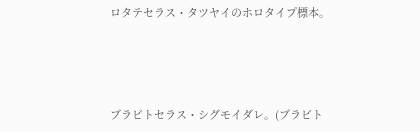ロタテセラス・タツヤイのホロタイプ標本。





ブラビトセラス・シグモイダレ。(ブラビト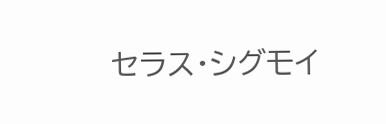セラス・シグモイ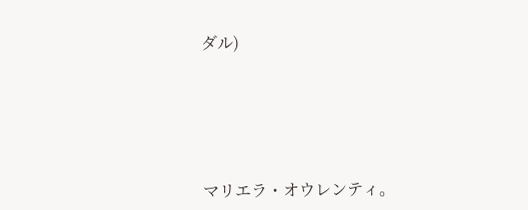ダル)





マリエラ・オウレンティ。